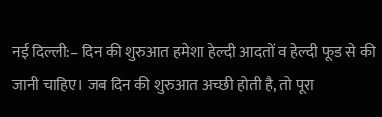नई दिल्ली:– दिन की शुरुआत हमेशा हेल्दी आदतों व हेल्दी फूड से की जानी चाहिए। जब दिन की शुरुआत अच्छी होती है, तो पूरा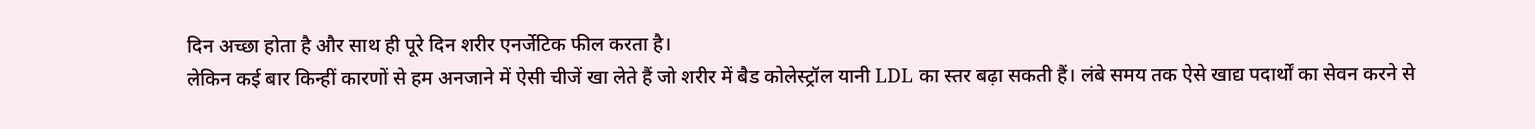दिन अच्छा होता है और साथ ही पूरे दिन शरीर एनर्जेटिक फील करता है।
लेकिन कई बार किन्हीं कारणों से हम अनजाने में ऐसी चीजें खा लेते हैं जो शरीर में बैड कोलेस्ट्रॉल यानी LDL का स्तर बढ़ा सकती हैं। लंबे समय तक ऐसे खाद्य पदार्थों का सेवन करने से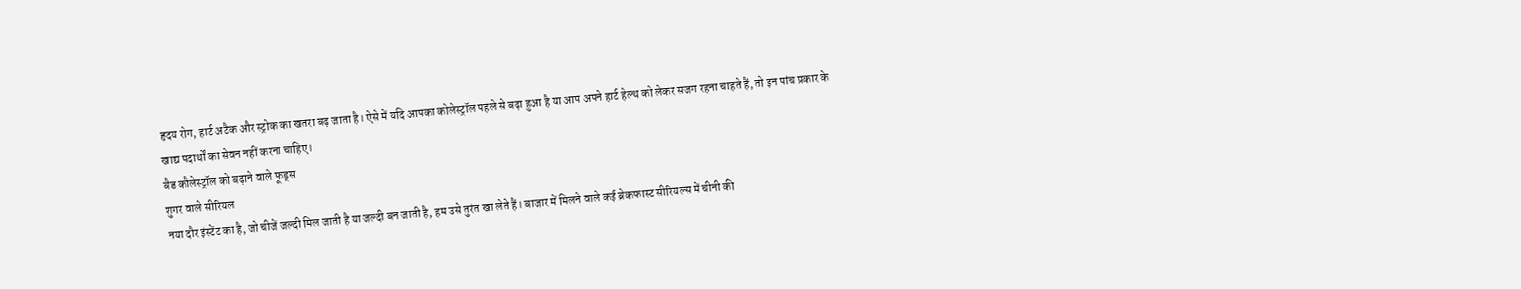हृदय रोग, हार्ट अटैक और स्ट्रोक का खतरा बढ़ जाता है। ऐसे में यदि आपका कोलेस्ट्रॉल पहले से बढ़ा हुआ है या आप अपने हार्ट हेल्थ को लेकर सजग रहना चाहते हैं, तो इन पांच प्रकार के खाद्य पदार्थों का सेवन नहीं करना चाहिए।
बैड कौलेस्ट्रॉल को बढ़ाने वाले फूड्स
शुगर वाले सीरियल
नया दौर इंस्टेंट का है, जो चीजें जल्दी मिल जाती है या जल्दी बन जाती है, हम उसे तुरंत खा लेते हैं। बाजार में मिलने वाले कई ब्रेकफास्ट सीरियल्स में चीनी की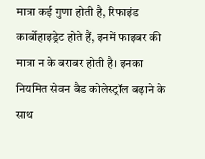मात्रा कई गुणा होती है, रिफाइंड कार्बोहाइड्रेट होते हैं, इनमें फाइबर की मात्रा न के बराबर होती है। इनका नियमित सेवन बैड कोलेस्ट्रॉल बढ़ाने के साथ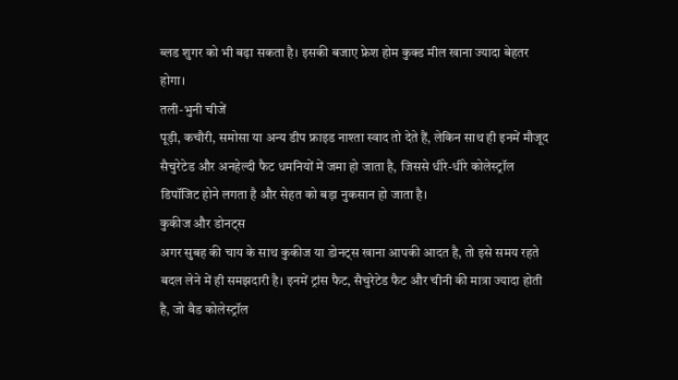ब्लड शुगर को भी बढ़ा सकता है। इसकी बजाए फ्रेश होम कुक्ड मील खाना ज्यादा बेहतर होगा।
तली-भुनी चीजें
पूड़ी, कचौरी, समोसा या अन्य डीप फ्राइड नाश्ता स्वाद तो देते हैं, लेकिन साथ ही इनमें मौजूद सैचुरेटेड और अनहेल्दी फैट धमनियों में जमा हो जाता है, जिससे धीरे-धीरे कोलेस्ट्रॉल डिपॉजिट होने लगता है और सेहत को बड़ा नुकसान हो जाता है।
कुकीज और डोनट्स
अगर सुबह की चाय के साथ कुकीज या डोनट्स खाना आपकी आदत है, तो इसे समय रहते बदल लेने में ही समझदारी है। इनमें ट्रांस फैट, सैचुरेटेड फैट और चीनी की मात्रा ज्यादा होती है, जो बैड कोलेस्ट्रॉल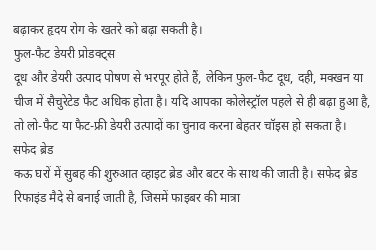बढ़ाकर हृदय रोग के खतरे को बढ़ा सकती है।
फुल-फैट डेयरी प्रोडक्ट्स
दूध और डेयरी उत्पाद पोषण से भरपूर होते हैं, लेकिन फुल-फैट दूध, दही, मक्खन या चीज में सैचुरेटेड फैट अधिक होता है। यदि आपका कोलेस्ट्रॉल पहले से ही बढ़ा हुआ है, तो लो-फैट या फैट-फ्री डेयरी उत्पादों का चुनाव करना बेहतर चॉइस हो सकता है।
सफेद ब्रेड
कऊ घरों में सुबह की शुरुआत व्हाइट ब्रेड और बटर के साथ की जाती है। सफेद ब्रेड रिफाइंड मैदे से बनाई जाती है, जिसमें फाइबर की मात्रा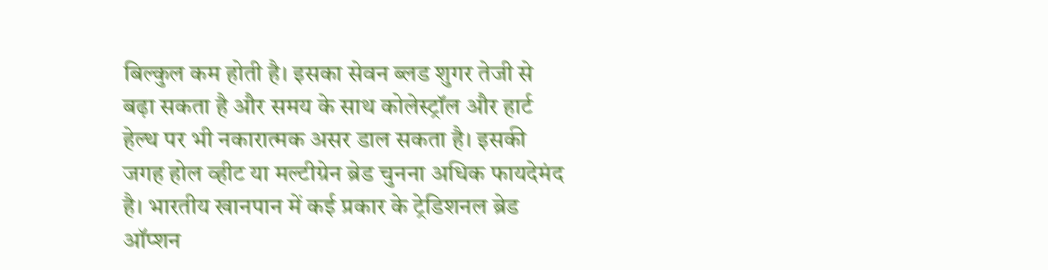बिल्कुल कम होती है। इसका सेवन ब्लड शुगर तेजी से बढ़ा सकता है और समय के साथ कोलेस्ट्रॉल और हार्ट हेल्थ पर भी नकारात्मक असर डाल सकता है। इसकी जगह होल व्हीट या मल्टीग्रेन ब्रेड चुनना अधिक फायदेमंद है। भारतीय खानपान में कई प्रकार के ट्रेडिशनल ब्रेड ऑप्शन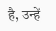है, उन्हें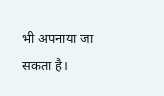भी अपनाया जा सकता है।